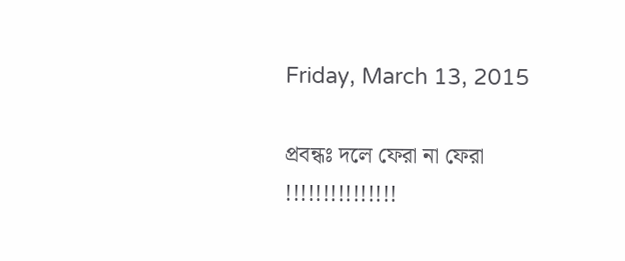Friday, March 13, 2015

প্রবন্ধঃ দলে ফেরা না ফেরা !!!!!!!!!!!!!!!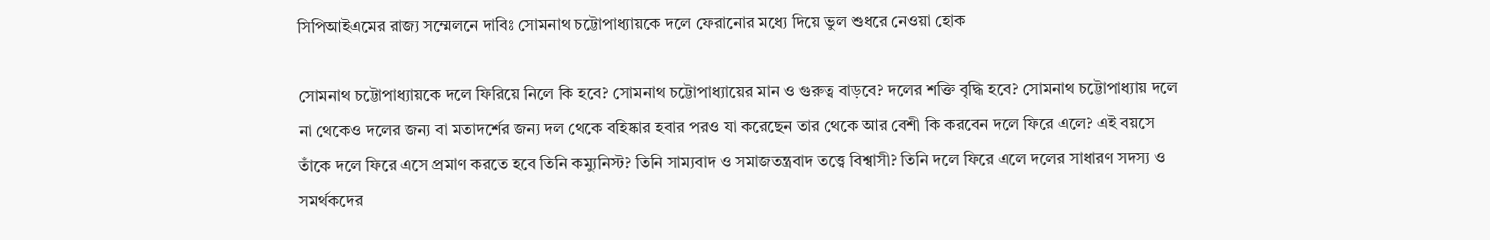সিপিআইএমের রাজ্য সম্মেলনে দাবিঃ সোমনাথ চট্টোপাধ্যায়কে দলে ফেরানোর মধ্যে দিয়ে ভুল শুধরে নেওয়া হোক

সোমনাথ চট্টোপাধ্যায়কে দলে ফিরিয়ে নিলে কি হবে? সোমনাথ চট্টোপাধ্যায়ের মান ও গুরুত্ব বাড়বে? দলের শক্তি বৃদ্ধি হবে? সোমনাথ চট্টোপাধ্যায় দলে না থেকেও দলের জন্য বা মতাদর্শের জন্য দল থেকে বহিষ্কার হবার পরও যা করেছেন তার থেকে আর বেশী কি করবেন দলে ফিরে এলে? এই বয়সে তাঁকে দলে ফিরে এসে প্রমাণ করতে হবে তিনি কম্যুনিস্ট? তিনি সাম্যবাদ ও সমাজতন্ত্রবাদ তত্ত্বে বিশ্বাসী? তিনি দলে ফিরে এলে দলের সাধারণ সদস্য ও সমর্থকদের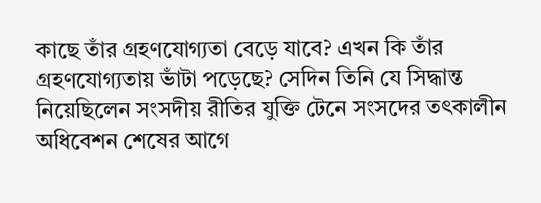কাছে তাঁর গ্রহণযোগ্যতা বেড়ে যাবে? এখন কি তাঁর গ্রহণযোগ্যতায় ভাঁটা পড়েছে? সেদিন তিনি যে সিদ্ধান্ত নিয়েছিলেন সংসদীয় রীতির যুক্তি টেনে সংসদের তত্‍কালীন অধিবেশন শেষের আগে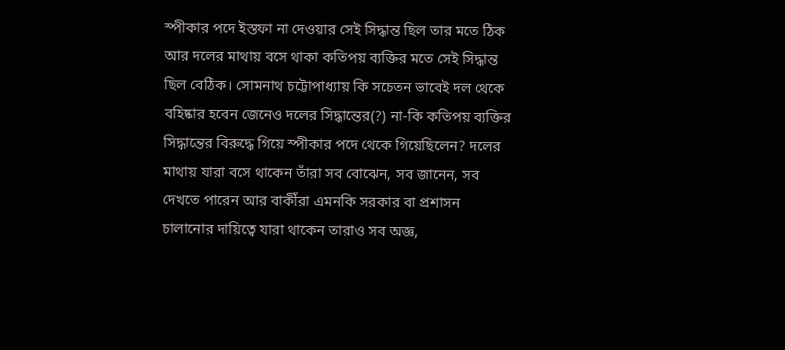স্পীকার পদে ইস্তফা না দেওয়ার সেই সিদ্ধান্ত ছিল তার মতে ঠিক আর দলের মাথায় বসে থাকা কতিপয় ব্যক্তির মতে সেই সিদ্ধান্ত ছিল বেঠিক। সোমনাথ চট্টোপাধ্যায় কি সচেতন ভাবেই দল থেকে বহিষ্কার হবেন জেনেও দলের সিদ্ধান্তের(?) না-কি কতিপয় ব্যক্তির সিদ্ধান্তের বিরুদ্ধে গিয়ে স্পীকার পদে থেকে গিয়েছিলেন? দলের মাথায় যারা বসে থাকেন তাঁরা সব বোঝেন, সব জানেন, সব দেখতে পারেন আর বাকীঁরা এমনকি সরকার বা প্রশাসন চালানোর দায়িত্বে যারা থাকেন তারাও সব অজ্ঞ,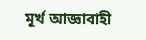মূর্খ আজ্ঞাবাহী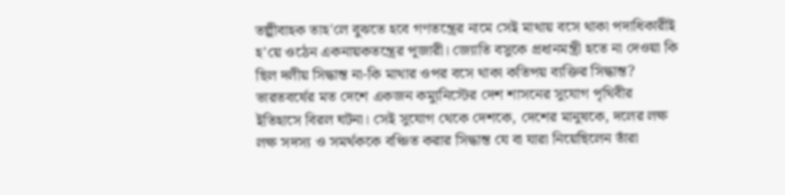তল্পীবাহক তাহ'লে বুঝতে হবে গণতন্ত্রের নামে সেই মাথায় বসে থাকা পদাধিকারীই হ'য়ে ওঠেন একনায়কতন্ত্রের পূজারী। জ্যোতি বসুকে প্রধানমন্ত্রী হতে না দেওয়া কি ছিল দলীয় সিদ্ধান্ত না-কি মাথার ওপর বসে থাকা কতিপয় ব্যক্তির সিদ্ধান্ত? ভারতবর্ষের মত দেশে একজন কম্যুনিস্টের দেশ শাসনের সুযোগ পৃথিবীর ইতিহাসে বিরল ঘটনা। সেই সুযোগ থেকে দেশকে, দেশের মানুষকে, দলের লক্ষ লক্ষ সদস্য ও সমর্থককে বঞ্চিত করার সিদ্ধান্ত যে বা যারা নিয়েছিলেন তাঁরা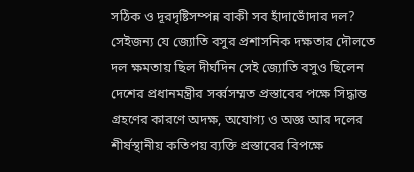সঠিক ও দূরদৃষ্টিসম্পন্ন বাকী সব হাঁদাভোঁদার দল? সেইজন্য যে জ্যোতি বসুর প্রশাসনিক দক্ষতার দৌলতে দল ক্ষমতায় ছিল দীর্ঘদিন সেই জ্যোতি বসুও ছিলেন দেশের প্রধানমন্ত্রীর সর্ব্বসম্মত প্রস্তাবের পক্ষে সিদ্ধান্ত গ্রহণের কারণে অদক্ষ, অযোগ্য ও অজ্ঞ আর দলের শীর্ষস্থানীয় কতিপয় ব্যক্তি প্রস্তাবের বিপক্ষে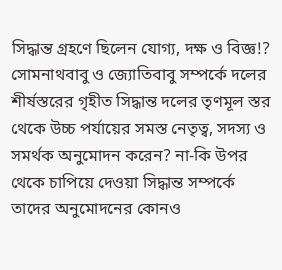সিদ্ধান্ত গ্রহণে ছিলেন যোগ্য, দক্ষ ও বিজ্ঞ!? সোমনাথবাবু ও জ্যোতিবাবু সম্পর্কে দলের শীর্ষস্তরের গৃহীত সিদ্ধান্ত দলের তৃণমূল স্তর থেকে উচ্চ পর্যায়ের সমস্ত নেতৃত্ব, সদস্য ও সমর্থক অনুমোদন করেন? না-কি উপর থেকে চাপিয়ে দেওয়া সিদ্ধান্ত সম্পর্কে তাদের অনুমোদনের কোনও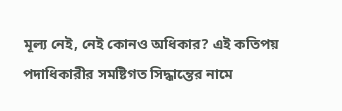মূল্য নেই, নেই কোনও অধিকার? এই কতিপয় পদাধিকারীর সমষ্টিগত সিদ্ধান্তের নামে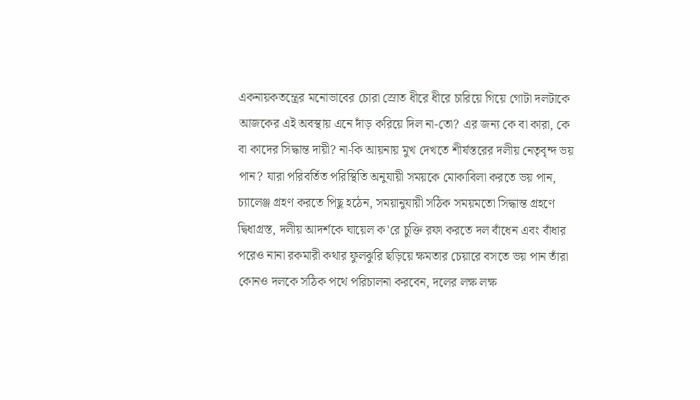একনায়কতন্ত্রের মনোভাবের চোরা স্রোত ধীরে ধীরে চারিয়ে গিয়ে গোটা দলটাকে আজকের এই অবস্থায় এনে দাঁড় করিয়ে দিল না-তো? এর জন্য কে বা কারা, কে বা কাদের সিদ্ধান্ত দায়ী? না-কি আয়নায় মুখ দেখতে শীর্ষস্তরের দলীয় নেতৃবৃন্দ ভয় পান? যারা পরিবর্তিত পরিস্থিতি অনুযায়ী সময়কে মোকাবিলা করতে ভয় পান, চ্যালেঞ্জ গ্রহণ করতে পিছু হঠেন, সময়ানুযায়ী সঠিক সময়মতো সিদ্ধান্ত গ্রহণে দ্বিধাগ্রস্ত, দলীয় আদর্শকে ঘায়েল ক'রে চুক্তি রফা করতে দল বাঁধেন এবং বাঁধার পরেও নানা রকমারী কথার ফুলঝুরি ছড়িয়ে ক্ষমতার চেয়ারে বসতে ভয় পান তাঁরা কোনও দলকে সঠিক পথে পরিচালনা করবেন, দলের লক্ষ লক্ষ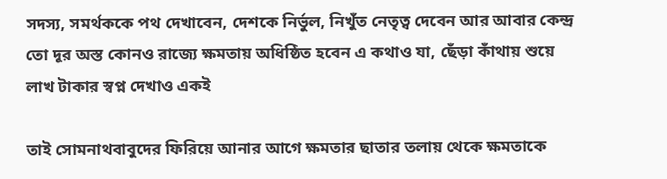সদস্য, সমর্থককে পথ দেখাবেন, দেশকে নির্ভুল, নিখুঁত নেতৃত্ব দেবেন আর আবার কেন্দ্র তো দূর অস্ত কোনও রাজ্যে ক্ষমতায় অধিষ্ঠিত হবেন এ কথাও যা, ছেঁড়া কাঁথায় শুয়ে লাখ টাকার স্বপ্ন দেখাও একই

তাই সোমনাথবাবুদের ফিরিয়ে আনার আগে ক্ষমতার ছাতার তলায় থেকে ক্ষমতাকে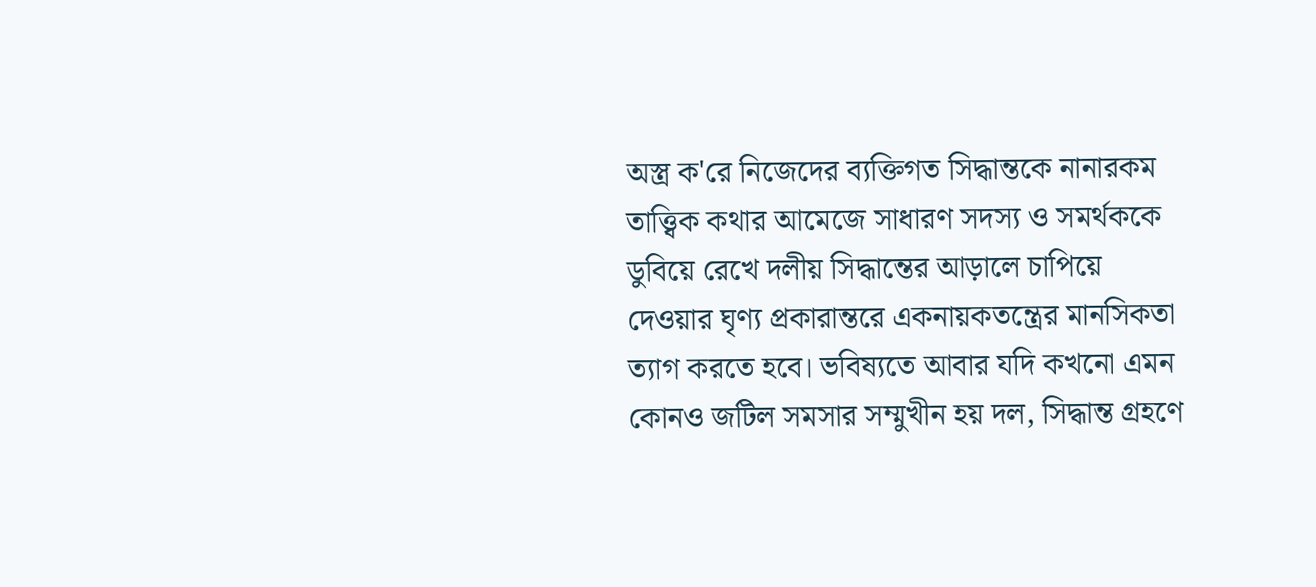অস্ত্র ক'রে নিজেদের ব্যক্তিগত সিদ্ধান্তকে নানারকম তাত্ত্বিক কথার আমেজে সাধারণ সদস্য ও সমর্থককে ডুবিয়ে রেখে দলীয় সিদ্ধান্তের আড়ালে চাপিয়ে দেওয়ার ঘৃণ্য প্রকারান্তরে একনায়কতন্ত্রের মানসিকতা ত্যাগ করতে হবে। ভবিষ্যতে আবার যদি কখনো এমন কোনও জটিল সমসার সম্মুখীন হয় দল, সিদ্ধান্ত গ্রহণে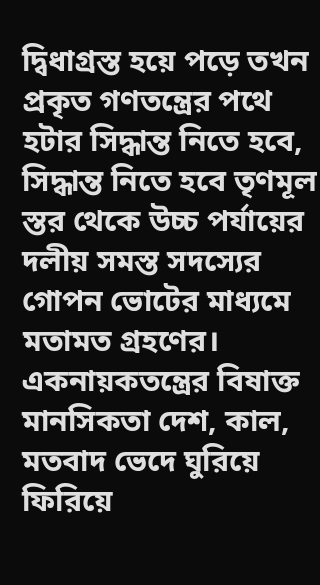দ্বিধাগ্রস্ত হয়ে পড়ে তখন প্রকৃত গণতন্ত্রের পথে হটার সিদ্ধান্ত নিতে হবে, সিদ্ধান্ত নিতে হবে তৃণমূল স্তর থেকে উচ্চ পর্যায়ের দলীয় সমস্ত সদস্যের গোপন ভোটের মাধ্যমে মতামত গ্রহণের। একনায়কতন্ত্রের বিষাক্ত মানসিকতা দেশ, কাল, মতবাদ ভেদে ঘুরিয়ে ফিরিয়ে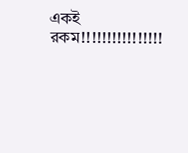একই রকম!!!!!!!!!!!!!!!!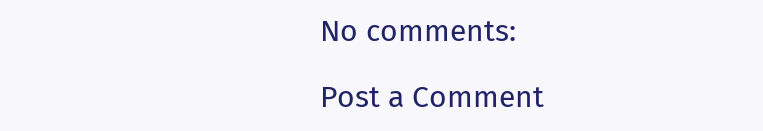No comments:

Post a Comment